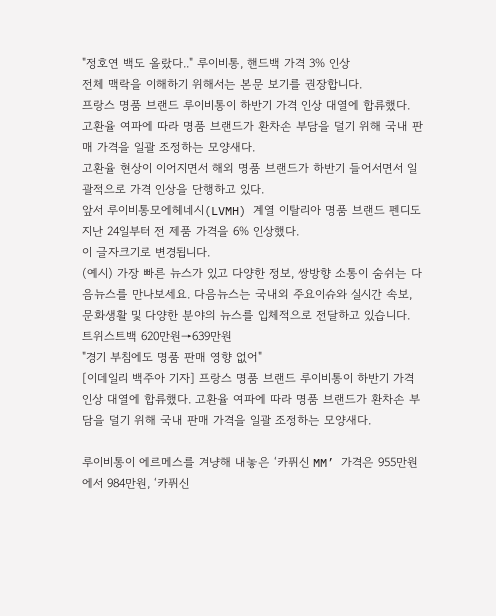"정호연 백도 올랐다.." 루이비통, 핸드백 가격 3% 인상
전체 맥락을 이해하기 위해서는 본문 보기를 권장합니다.
프랑스 명품 브랜드 루이비통이 하반기 가격 인상 대열에 합류했다.
고환율 여파에 따라 명품 브랜드가 환차손 부담을 덜기 위해 국내 판매 가격을 일괄 조정하는 모양새다.
고환율 현상이 이어지면서 해외 명품 브랜드가 하반기 들어서면서 일괄적으로 가격 인상을 단행하고 있다.
앞서 루이비통모에헤네시(LVMH) 계열 이탈리아 명품 브랜드 펜디도 지난 24일부터 전 제품 가격을 6% 인상했다.
이 글자크기로 변경됩니다.
(예시) 가장 빠른 뉴스가 있고 다양한 정보, 쌍방향 소통이 숨쉬는 다음뉴스를 만나보세요. 다음뉴스는 국내외 주요이슈와 실시간 속보, 문화생활 및 다양한 분야의 뉴스를 입체적으로 전달하고 있습니다.
트위스트백 620만원→639만원
"경기 부침에도 명품 판매 영향 없어"
[이데일리 백주아 기자] 프랑스 명품 브랜드 루이비통이 하반기 가격 인상 대열에 합류했다. 고환율 여파에 따라 명품 브랜드가 환차손 부담을 덜기 위해 국내 판매 가격을 일괄 조정하는 모양새다.

루이비통이 에르메스를 겨냥해 내놓은 ‘카퓌신 MM’ 가격은 955만원에서 984만원, ‘카퓌신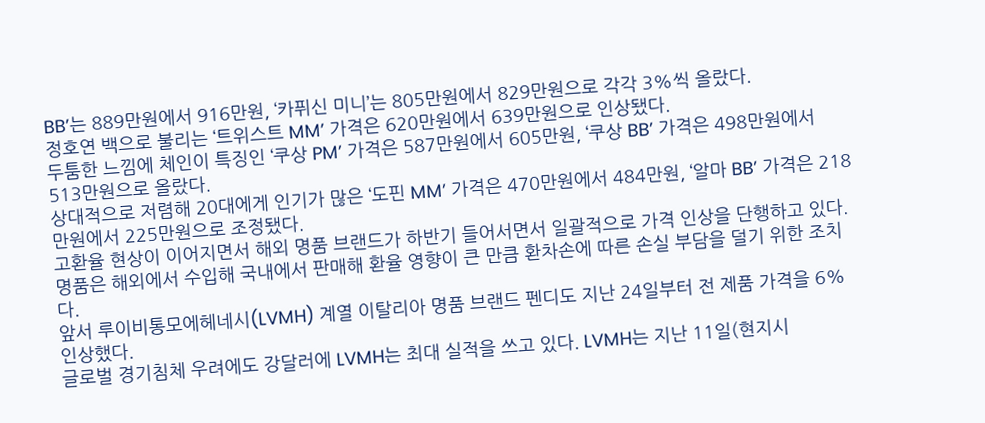BB’는 889만원에서 916만원, ‘카퓌신 미니’는 805만원에서 829만원으로 각각 3%씩 올랐다.
정호연 백으로 불리는 ‘트위스트 MM’ 가격은 620만원에서 639만원으로 인상됐다.
두툼한 느낌에 체인이 특징인 ‘쿠상 PM’ 가격은 587만원에서 605만원, ‘쿠상 BB’ 가격은 498만원에서 513만원으로 올랐다.
상대적으로 저렴해 20대에게 인기가 많은 ‘도핀 MM’ 가격은 470만원에서 484만원, ‘알마 BB’ 가격은 218만원에서 225만원으로 조정됐다.
고환율 현상이 이어지면서 해외 명품 브랜드가 하반기 들어서면서 일괄적으로 가격 인상을 단행하고 있다. 명품은 해외에서 수입해 국내에서 판매해 환율 영향이 큰 만큼 환차손에 따른 손실 부담을 덜기 위한 조치다.
앞서 루이비통모에헤네시(LVMH) 계열 이탈리아 명품 브랜드 펜디도 지난 24일부터 전 제품 가격을 6% 인상했다.
글로벌 경기침체 우려에도 강달러에 LVMH는 최대 실적을 쓰고 있다. LVMH는 지난 11일(현지시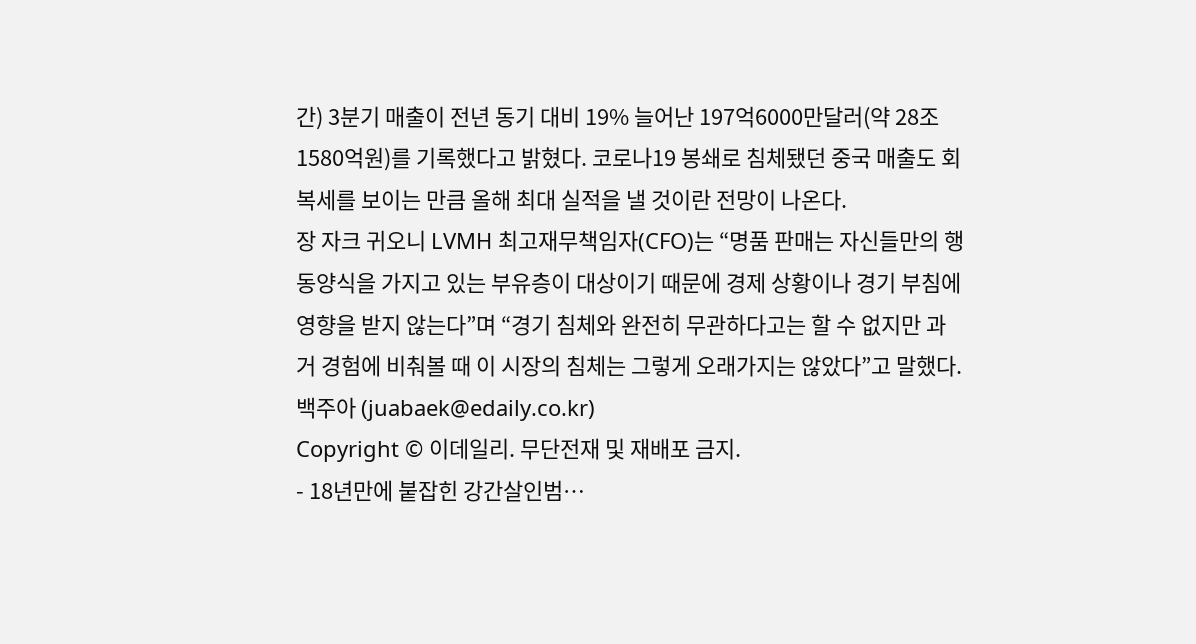간) 3분기 매출이 전년 동기 대비 19% 늘어난 197억6000만달러(약 28조1580억원)를 기록했다고 밝혔다. 코로나19 봉쇄로 침체됐던 중국 매출도 회복세를 보이는 만큼 올해 최대 실적을 낼 것이란 전망이 나온다.
장 자크 귀오니 LVMH 최고재무책임자(CFO)는 “명품 판매는 자신들만의 행동양식을 가지고 있는 부유층이 대상이기 때문에 경제 상황이나 경기 부침에 영향을 받지 않는다”며 “경기 침체와 완전히 무관하다고는 할 수 없지만 과거 경험에 비춰볼 때 이 시장의 침체는 그렇게 오래가지는 않았다”고 말했다.
백주아 (juabaek@edaily.co.kr)
Copyright © 이데일리. 무단전재 및 재배포 금지.
- 18년만에 붙잡힌 강간살인범…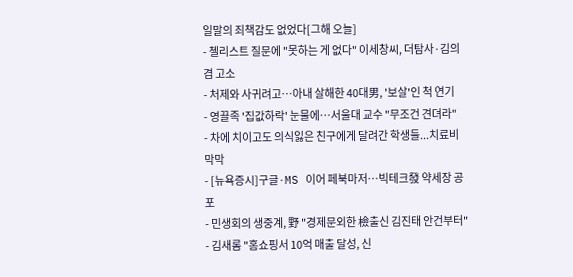일말의 죄책감도 없었다[그해 오늘]
- 첼리스트 질문에 "못하는 게 없다" 이세창씨, 더탐사·김의겸 고소
- 처제와 사귀려고…아내 살해한 40대男, '보살'인 척 연기
- 영끌족 '집값하락' 눈물에…서울대 교수 "무조건 견뎌라"
- 차에 치이고도 의식잃은 친구에게 달려간 학생들...치료비 막막
- [뉴욕증시]구글·MS 이어 페북마저…빅테크發 약세장 공포
- 민생회의 생중계, 野 "경제문외한 檢출신 김진태 안건부터"
- 김새롬 "홈쇼핑서 10억 매출 달성, 신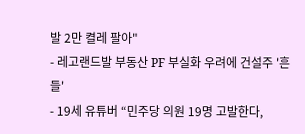발 2만 켤레 팔아"
- 레고랜드발 부동산 PF 부실화 우려에 건설주 '흔들'
- 19세 유튜버 “민주당 의원 19명 고발한다,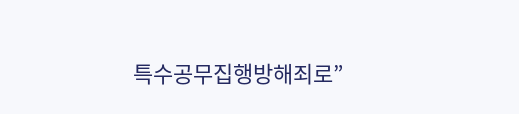특수공무집행방해죄로”